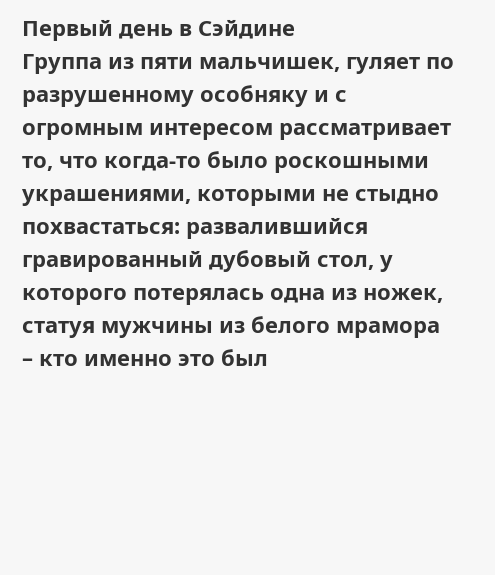Первый день в Сэйдине
Группа из пяти мальчишек, гуляет по разрушенному особняку и с огромным интересом рассматривает то, что когда-то было роскошными украшениями, которыми не стыдно похвастаться: развалившийся гравированный дубовый стол, у которого потерялась одна из ножек, статуя мужчины из белого мрамора – кто именно это был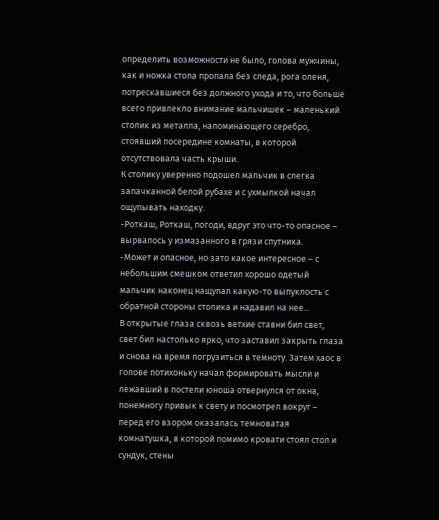определить возможности не было, голова мужчины, как и ножка стола пропала без следа, рога оленя, потрескавшиеся без должного ухода и то, что больше всего привлекло внимание мальчишек – маленький столик из металла, напоминающего серебро, стоявший посередине комнаты, в которой отсутствовала часть крыши.
К столику уверенно подошел мальчик в слегка запачканной белой рубахе и с ухмылкой начал ощупывать находку.
-Роткаш, Роткаш, погоди, вдруг это что-то опасное – вырвалось у измазанного в грязи спутника.
-Может и опасное, но зато какое интересное – с небольшим смешком ответил хорошо одетый мальчик наконец нащупал какую-то выпуклость с обратной стороны столика и надавил на нее...
В открытые глаза сквозь ветхие ставни бил свет, свет бил настолько ярко, что заставил закрыть глаза и снова на время погрузиться в темноту. Затем хаос в голове потихоньку начал формировать мысли и лежавший в постели юноша отвернулся от окна, понемногу привык к свету и посмотрел вокруг – перед его взором оказалась темноватая комнатушка, в которой помимо кровати стоял стол и сундук, стены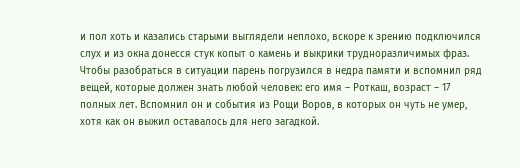и пол хоть и казались старыми выглядели неплохо, вскоре к зрению подключился слух и из окна донесся стук копыт о камень и выкрики трудноразличимых фраз. Чтобы разобраться в ситуации парень погрузился в недра памяти и вспомнил ряд вещей, которые должен знать любой человек: его имя – Роткаш, возраст – 17 полных лет. Вспомнил он и события из Рощи Воров, в которых он чуть не умер, хотя как он выжил оставалось для него загадкой.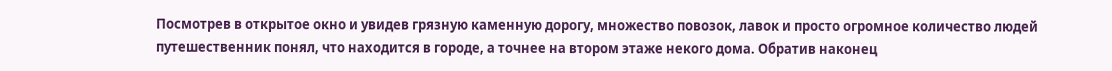Посмотрев в открытое окно и увидев грязную каменную дорогу, множество повозок, лавок и просто огромное количество людей путешественник понял, что находится в городе, а точнее на втором этаже некого дома. Обратив наконец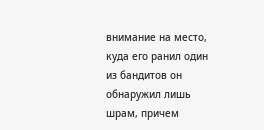внимание на место, куда его ранил один из бандитов он обнаружил лишь шрам, причем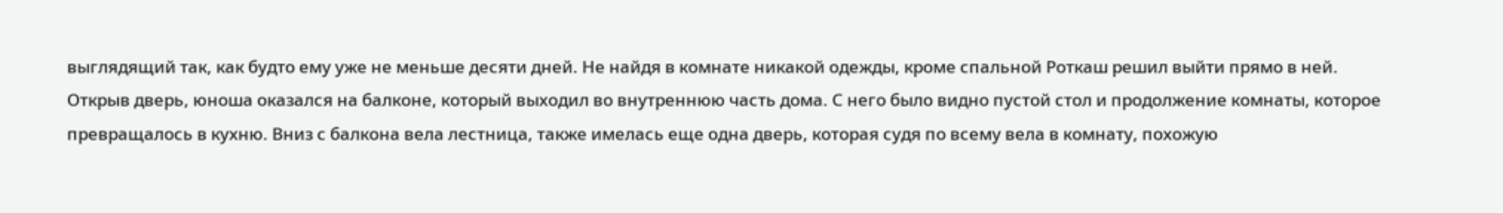выглядящий так, как будто ему уже не меньше десяти дней. Не найдя в комнате никакой одежды, кроме спальной Роткаш решил выйти прямо в ней.
Открыв дверь, юноша оказался на балконе, который выходил во внутреннюю часть дома. С него было видно пустой стол и продолжение комнаты, которое превращалось в кухню. Вниз с балкона вела лестница, также имелась еще одна дверь, которая судя по всему вела в комнату, похожую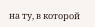на ту, в которой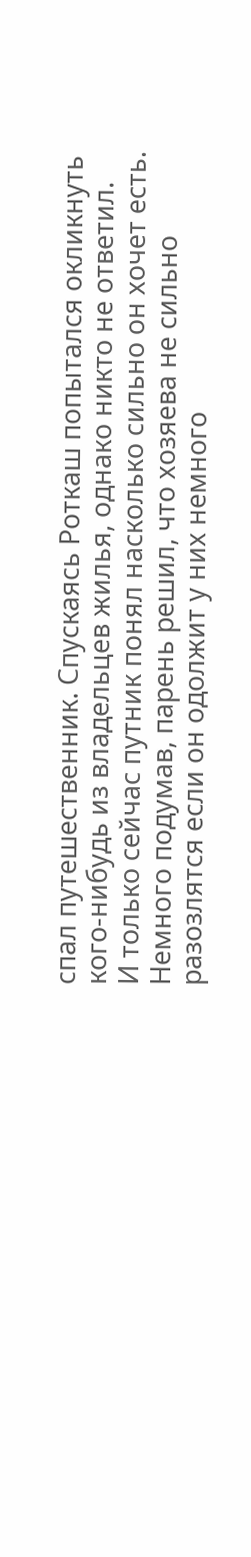спал путешественник. Спускаясь Роткаш попытался окликнуть кого-нибудь из владельцев жилья, однако никто не ответил.
И только сейчас путник понял насколько сильно он хочет есть. Немного подумав, парень решил, что хозяева не сильно разозлятся если он одолжит у них немного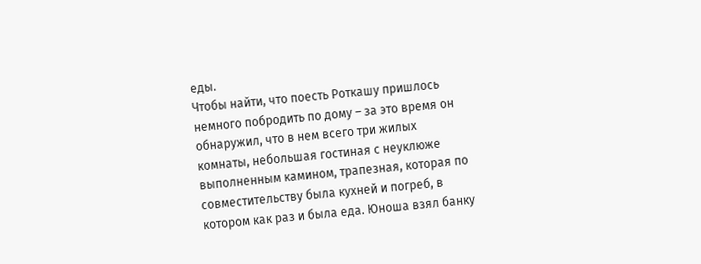еды.
Чтобы найти, что поесть Роткашу пришлось немного побродить по дому – за это время он обнаружил, что в нем всего три жилых комнаты, небольшая гостиная с неуклюже выполненным камином, трапезная, которая по совместительству была кухней и погреб, в котором как раз и была еда. Юноша взял банку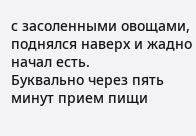с засоленными овощами, поднялся наверх и жадно начал есть.
Буквально через пять минут прием пищи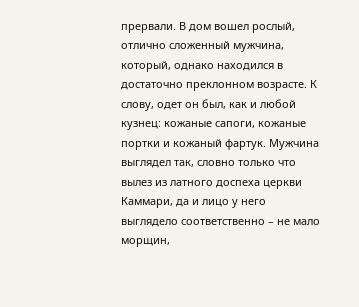прервали. В дом вошел рослый, отлично сложенный мужчина, который, однако находился в достаточно преклонном возрасте. К слову, одет он был, как и любой кузнец: кожаные сапоги, кожаные портки и кожаный фартук. Мужчина выглядел так, словно только что вылез из латного доспеха церкви Каммари, да и лицо у него выглядело соответственно – не мало морщин,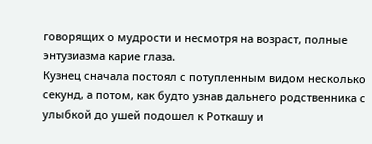говорящих о мудрости и несмотря на возраст, полные энтузиазма карие глаза.
Кузнец сначала постоял с потупленным видом несколько секунд, а потом, как будто узнав дальнего родственника с улыбкой до ушей подошел к Роткашу и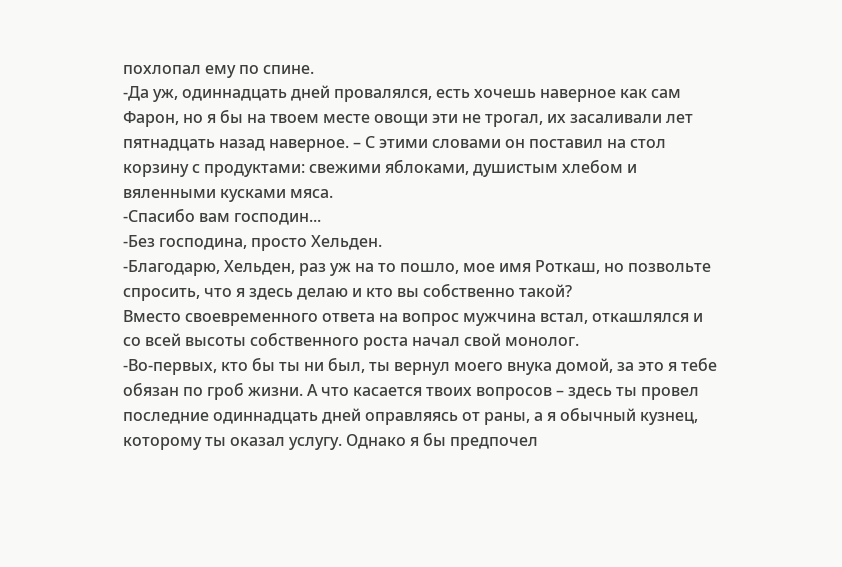похлопал ему по спине.
-Да уж, одиннадцать дней провалялся, есть хочешь наверное как сам Фарон, но я бы на твоем месте овощи эти не трогал, их засаливали лет пятнадцать назад наверное. – С этими словами он поставил на стол корзину с продуктами: свежими яблоками, душистым хлебом и вяленными кусками мяса.
-Спасибо вам господин...
-Без господина, просто Хельден.
-Благодарю, Хельден, раз уж на то пошло, мое имя Роткаш, но позвольте спросить, что я здесь делаю и кто вы собственно такой?
Вместо своевременного ответа на вопрос мужчина встал, откашлялся и со всей высоты собственного роста начал свой монолог.
-Во-первых, кто бы ты ни был, ты вернул моего внука домой, за это я тебе обязан по гроб жизни. А что касается твоих вопросов – здесь ты провел последние одиннадцать дней оправляясь от раны, а я обычный кузнец, которому ты оказал услугу. Однако я бы предпочел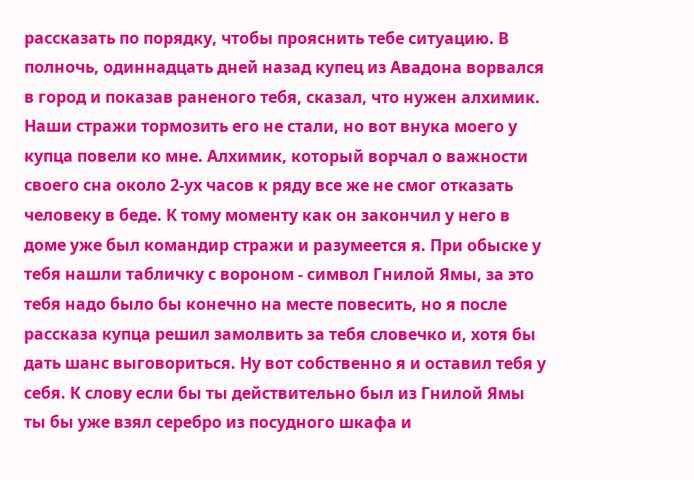рассказать по порядку, чтобы прояснить тебе ситуацию. В полночь, одиннадцать дней назад купец из Авадона ворвался в город и показав раненого тебя, сказал, что нужен алхимик. Наши стражи тормозить его не стали, но вот внука моего у купца повели ко мне. Алхимик, который ворчал о важности своего сна около 2-ух часов к ряду все же не смог отказать человеку в беде. К тому моменту как он закончил у него в доме уже был командир стражи и разумеется я. При обыске у тебя нашли табличку с вороном - символ Гнилой Ямы, за это тебя надо было бы конечно на месте повесить, но я после рассказа купца решил замолвить за тебя словечко и, хотя бы дать шанс выговориться. Ну вот собственно я и оставил тебя у себя. К слову если бы ты действительно был из Гнилой Ямы ты бы уже взял серебро из посудного шкафа и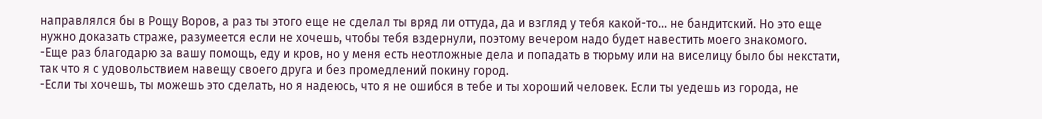направлялся бы в Рощу Воров, а раз ты этого еще не сделал ты вряд ли оттуда, да и взгляд у тебя какой-то... не бандитский. Но это еще нужно доказать страже, разумеется если не хочешь, чтобы тебя вздернули, поэтому вечером надо будет навестить моего знакомого.
-Еще раз благодарю за вашу помощь, еду и кров, но у меня есть неотложные дела и попадать в тюрьму или на виселицу было бы некстати, так что я с удовольствием навещу своего друга и без промедлений покину город.
-Если ты хочешь, ты можешь это сделать, но я надеюсь, что я не ошибся в тебе и ты хороший человек. Если ты уедешь из города, не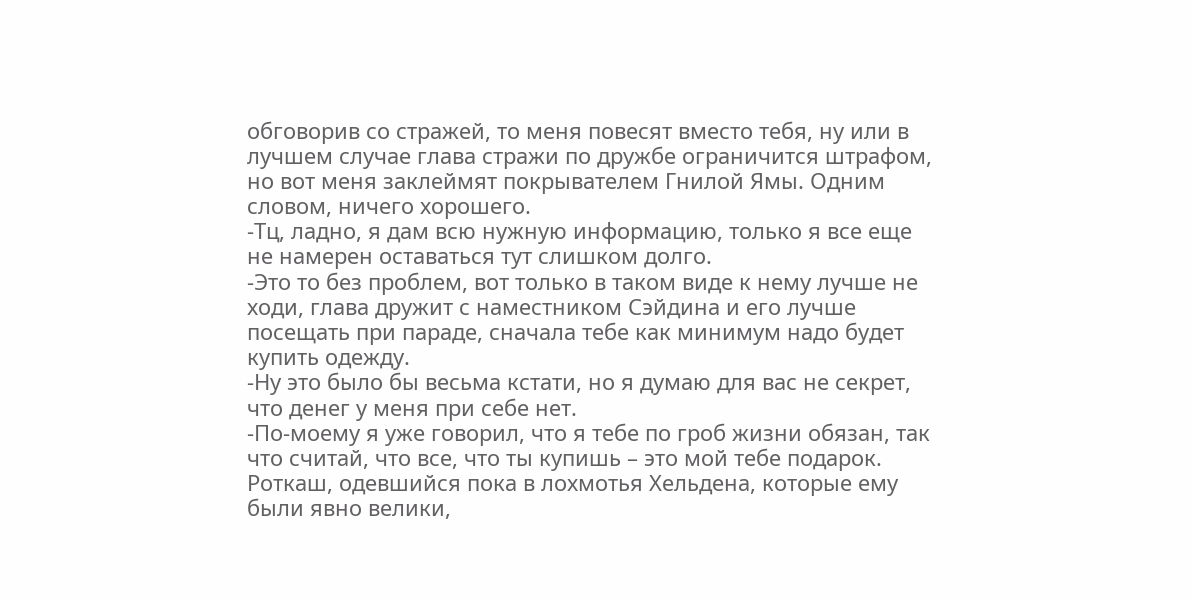обговорив со стражей, то меня повесят вместо тебя, ну или в лучшем случае глава стражи по дружбе ограничится штрафом, но вот меня заклеймят покрывателем Гнилой Ямы. Одним словом, ничего хорошего.
-Тц, ладно, я дам всю нужную информацию, только я все еще не намерен оставаться тут слишком долго.
-Это то без проблем, вот только в таком виде к нему лучше не ходи, глава дружит с наместником Сэйдина и его лучше посещать при параде, сначала тебе как минимум надо будет купить одежду.
-Ну это было бы весьма кстати, но я думаю для вас не секрет, что денег у меня при себе нет.
-По-моему я уже говорил, что я тебе по гроб жизни обязан, так что считай, что все, что ты купишь – это мой тебе подарок.
Роткаш, одевшийся пока в лохмотья Хельдена, которые ему были явно велики,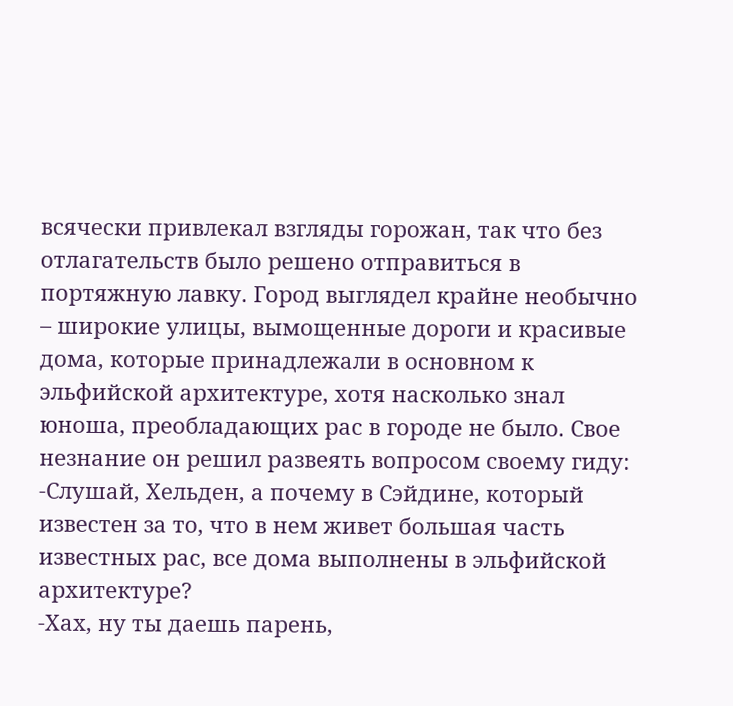всячески привлекал взгляды горожан, так что без отлагательств было решено отправиться в портяжную лавку. Город выглядел крайне необычно – широкие улицы, вымощенные дороги и красивые дома, которые принадлежали в основном к эльфийской архитектуре, хотя насколько знал юноша, преобладающих рас в городе не было. Свое незнание он решил развеять вопросом своему гиду:
-Слушай, Хельден, а почему в Сэйдине, который известен за то, что в нем живет большая часть известных рас, все дома выполнены в эльфийской архитектуре?
-Хах, ну ты даешь парень,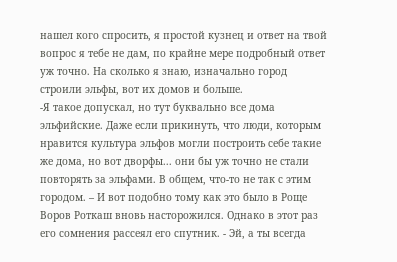нашел кого спросить, я простой кузнец и ответ на твой вопрос я тебе не дам, по крайне мере подробный ответ уж точно. На сколько я знаю, изначально город строили эльфы, вот их домов и больше.
-Я такое допускал, но тут буквально все дома эльфийские. Даже если прикинуть, что люди, которым нравится культура эльфов могли построить себе такие же дома, но вот дворфы... они бы уж точно не стали повторять за эльфами. В общем, что-то не так с этим городом. – И вот подобно тому как это было в Роще Воров Роткаш вновь насторожился. Однако в этот раз его сомнения рассеял его спутник. - Эй, а ты всегда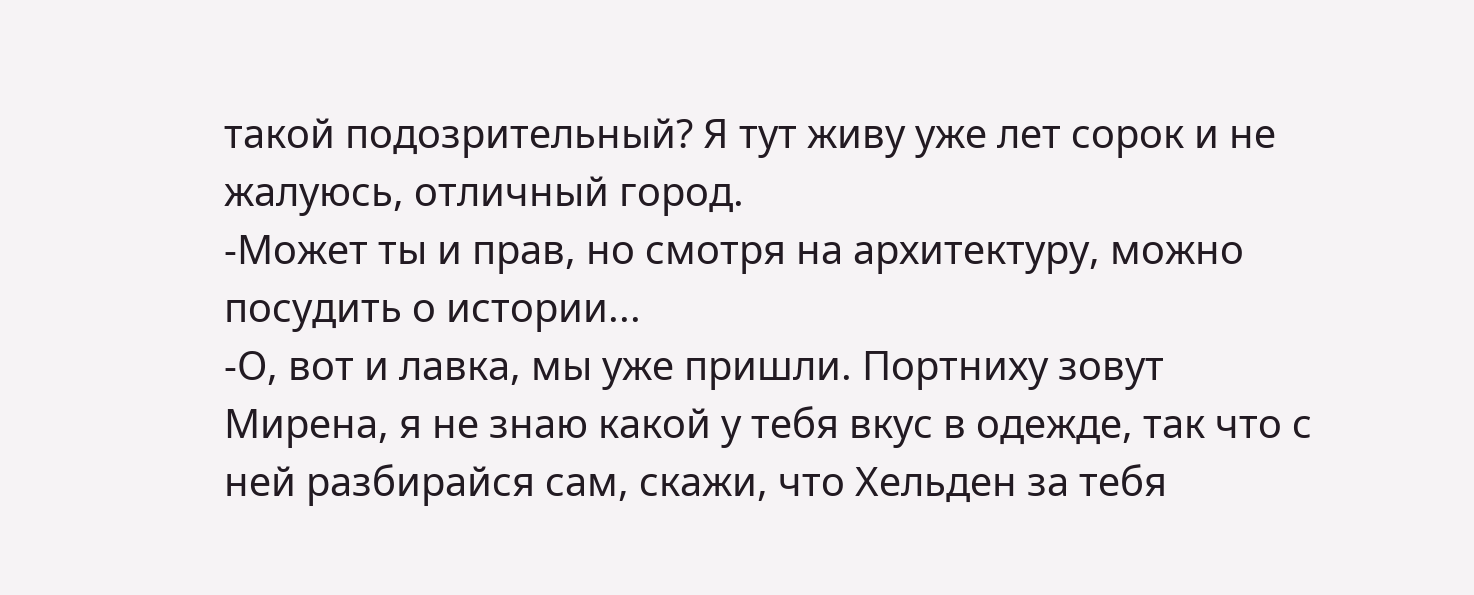такой подозрительный? Я тут живу уже лет сорок и не жалуюсь, отличный город.
-Может ты и прав, но смотря на архитектуру, можно посудить о истории...
-О, вот и лавка, мы уже пришли. Портниху зовут Мирена, я не знаю какой у тебя вкус в одежде, так что с ней разбирайся сам, скажи, что Хельден за тебя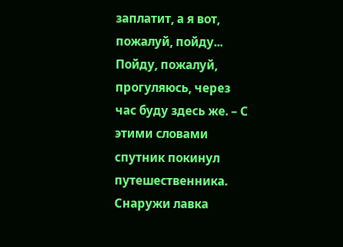заплатит, а я вот, пожалуй, пойду... Пойду, пожалуй, прогуляюсь, через час буду здесь же. – С этими словами спутник покинул путешественника.
Снаружи лавка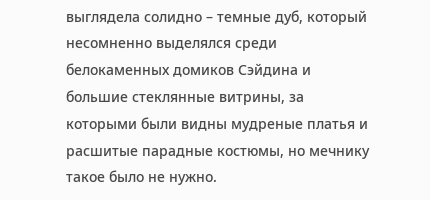выглядела солидно – темные дуб, который несомненно выделялся среди белокаменных домиков Сэйдина и большие стеклянные витрины, за которыми были видны мудреные платья и расшитые парадные костюмы, но мечнику такое было не нужно.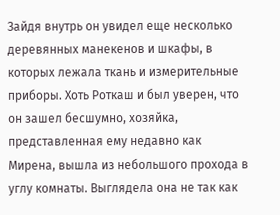Зайдя внутрь он увидел еще несколько деревянных манекенов и шкафы, в которых лежала ткань и измерительные приборы. Хоть Роткаш и был уверен, что он зашел бесшумно, хозяйка, представленная ему недавно как Мирена, вышла из небольшого прохода в углу комнаты. Выглядела она не так как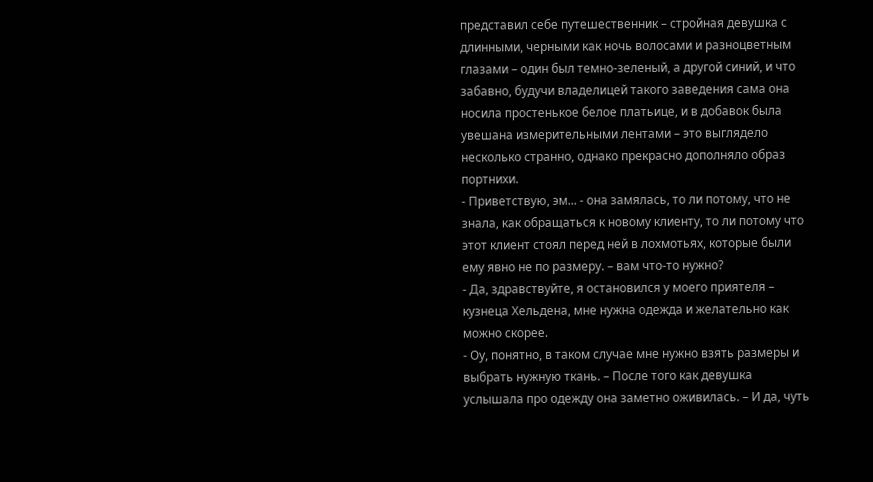представил себе путешественник – стройная девушка с длинными, черными как ночь волосами и разноцветным глазами – один был темно-зеленый, а другой синий, и что забавно, будучи владелицей такого заведения сама она носила простенькое белое платьице, и в добавок была увешана измерительными лентами – это выглядело несколько странно, однако прекрасно дополняло образ портнихи.
- Приветствую, эм... - она замялась, то ли потому, что не знала, как обращаться к новому клиенту, то ли потому что этот клиент стоял перед ней в лохмотьях, которые были ему явно не по размеру. – вам что-то нужно?
- Да, здравствуйте, я остановился у моего приятеля – кузнеца Хельдена, мне нужна одежда и желательно как можно скорее.
- Оу, понятно, в таком случае мне нужно взять размеры и выбрать нужную ткань. – После того как девушка услышала про одежду она заметно оживилась. – И да, чуть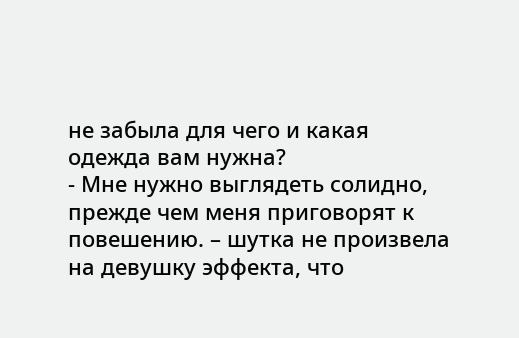не забыла для чего и какая одежда вам нужна?
- Мне нужно выглядеть солидно, прежде чем меня приговорят к повешению. – шутка не произвела на девушку эффекта, что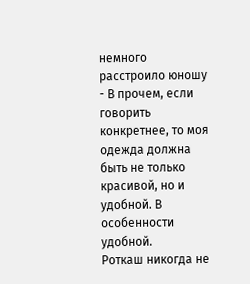немного расстроило юношу - В прочем, если говорить конкретнее, то моя одежда должна быть не только красивой, но и удобной. В особенности удобной.
Роткаш никогда не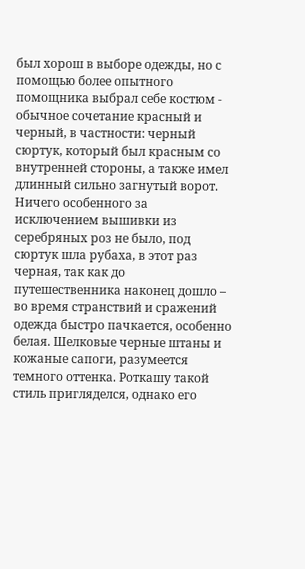был хорош в выборе одежды, но с помощью более опытного помощника выбрал себе костюм - обычное сочетание красный и черный, в частности: черный сюртук, который был красным со внутренней стороны, а также имел длинный сильно загнутый ворот. Ничего особенного за исключением вышивки из серебряных роз не было, под сюртук шла рубаха, в этот раз черная, так как до путешественника наконец дошло – во время странствий и сражений одежда быстро пачкается, особенно белая. Шелковые черные штаны и кожаные сапоги, разумеется темного оттенка. Роткашу такой стиль пригляделся, однако его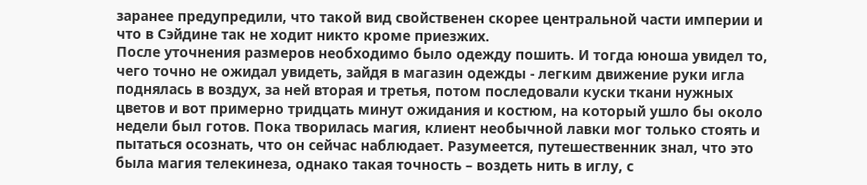заранее предупредили, что такой вид свойственен скорее центральной части империи и что в Сэйдине так не ходит никто кроме приезжих.
После уточнения размеров необходимо было одежду пошить. И тогда юноша увидел то, чего точно не ожидал увидеть, зайдя в магазин одежды - легким движение руки игла поднялась в воздух, за ней вторая и третья, потом последовали куски ткани нужных цветов и вот примерно тридцать минут ожидания и костюм, на который ушло бы около недели был готов. Пока творилась магия, клиент необычной лавки мог только стоять и пытаться осознать, что он сейчас наблюдает. Разумеется, путешественник знал, что это была магия телекинеза, однако такая точность – воздеть нить в иглу, с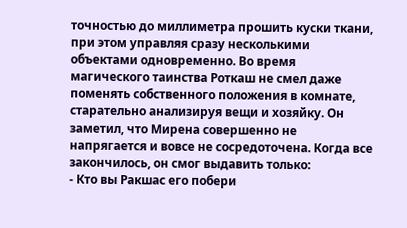точностью до миллиметра прошить куски ткани, при этом управляя сразу несколькими объектами одновременно. Во время магического таинства Роткаш не смел даже поменять собственного положения в комнате, старательно анализируя вещи и хозяйку. Он заметил, что Мирена совершенно не напрягается и вовсе не сосредоточена. Когда все закончилось, он смог выдавить только:
- Кто вы Ракшас его побери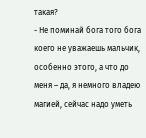такая?
- Не поминай бога того бога коего не уважаешь мальчик, особенно этого, а что до меня – да, я немного владею магией, сейчас надо уметь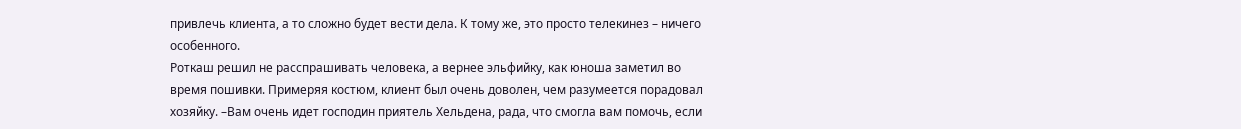привлечь клиента, а то сложно будет вести дела. К тому же, это просто телекинез – ничего особенного.
Роткаш решил не расспрашивать человека, а вернее эльфийку, как юноша заметил во время пошивки. Примеряя костюм, клиент был очень доволен, чем разумеется порадовал хозяйку. –Вам очень идет господин приятель Хельдена, рада, что смогла вам помочь, если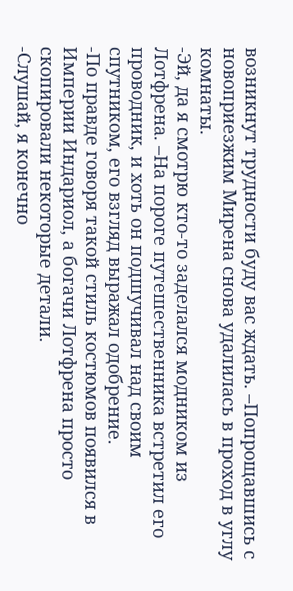возникнут трудности буду вас ждать. –Попрощавшись с новоприезжим Мирена снова удалилась в проход в углу комнаты.
-Эй, да я смотрю кто-то заделался модником из Лотфрена. –На пороге путешественника встретил его проводник, и хоть он подшучивал над своим спутником, его взгляд выражал одобрение.
-По правде говоря такой стиль костюмов появился в Империи Индариол, а богачи Лотфрена просто скопировали некоторые детали.
-Слушай, я конечно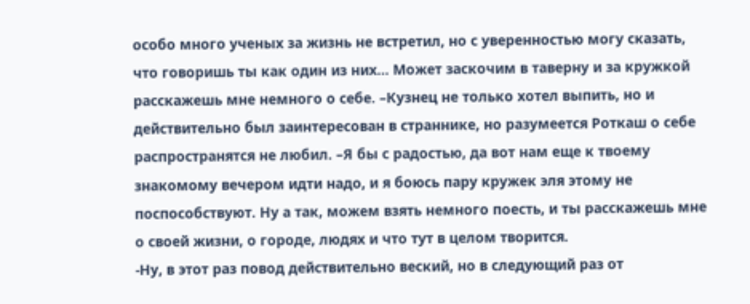особо много ученых за жизнь не встретил, но с уверенностью могу сказать, что говоришь ты как один из них... Может заскочим в таверну и за кружкой расскажешь мне немного о себе. –Кузнец не только хотел выпить, но и действительно был заинтересован в страннике, но разумеется Роткаш о себе распространятся не любил. –Я бы с радостью, да вот нам еще к твоему знакомому вечером идти надо, и я боюсь пару кружек эля этому не поспособствуют. Ну а так, можем взять немного поесть, и ты расскажешь мне о своей жизни, о городе, людях и что тут в целом творится.
-Ну, в этот раз повод действительно веский, но в следующий раз от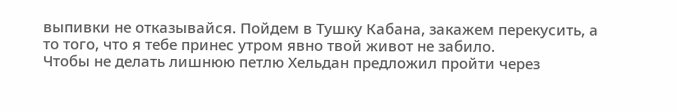выпивки не отказывайся. Пойдем в Тушку Кабана, закажем перекусить, а то того, что я тебе принес утром явно твой живот не забило.
Чтобы не делать лишнюю петлю Хельдан предложил пройти через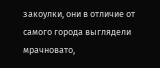закоулки, они в отличие от самого города выглядели мрачновато,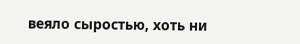веяло сыростью, хоть ни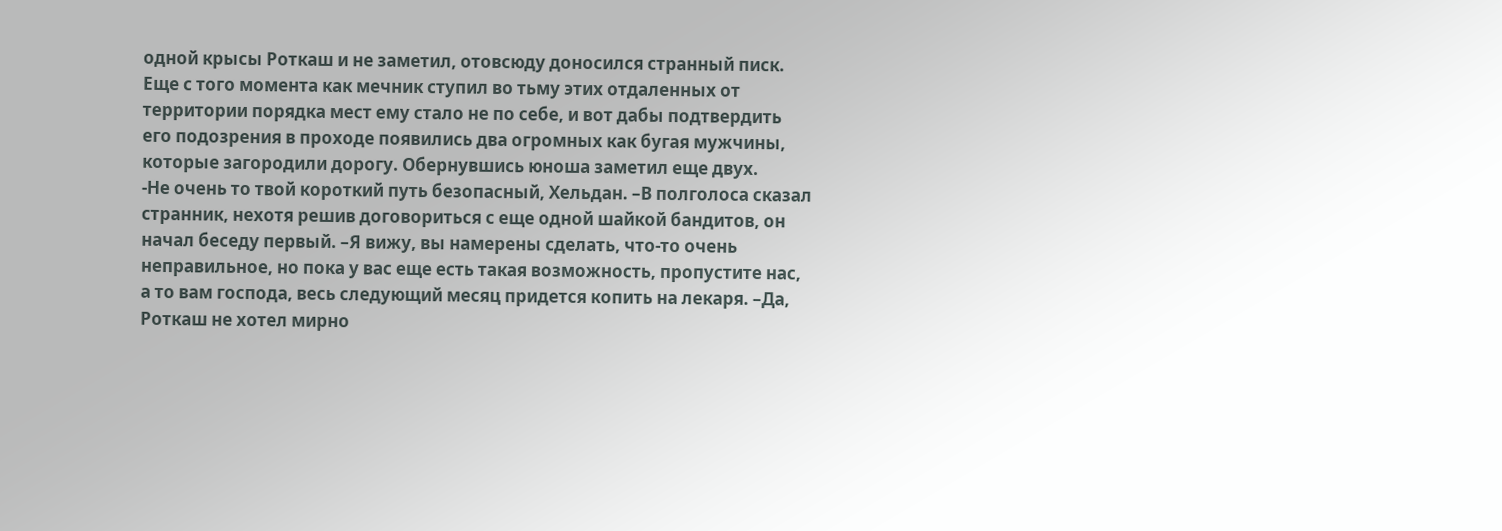одной крысы Роткаш и не заметил, отовсюду доносился странный писк. Еще с того момента как мечник ступил во тьму этих отдаленных от территории порядка мест ему стало не по себе, и вот дабы подтвердить его подозрения в проходе появились два огромных как бугая мужчины, которые загородили дорогу. Обернувшись юноша заметил еще двух.
-Не очень то твой короткий путь безопасный, Хельдан. –В полголоса сказал странник, нехотя решив договориться с еще одной шайкой бандитов, он начал беседу первый. –Я вижу, вы намерены сделать, что-то очень неправильное, но пока у вас еще есть такая возможность, пропустите нас, а то вам господа, весь следующий месяц придется копить на лекаря. –Да, Роткаш не хотел мирно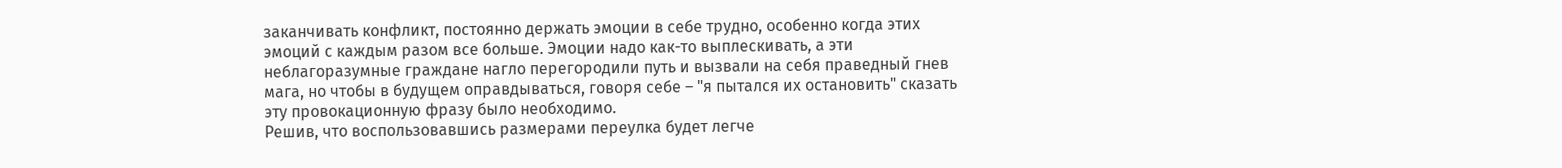заканчивать конфликт, постоянно держать эмоции в себе трудно, особенно когда этих эмоций с каждым разом все больше. Эмоции надо как-то выплескивать, а эти неблагоразумные граждане нагло перегородили путь и вызвали на себя праведный гнев мага, но чтобы в будущем оправдываться, говоря себе – "я пытался их остановить" сказать эту провокационную фразу было необходимо.
Решив, что воспользовавшись размерами переулка будет легче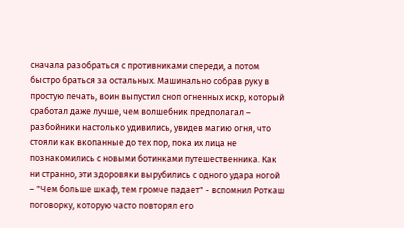сначала разобраться с противниками спереди, а потом быстро браться за остальных. Машинально собрав руку в простую печать, воин выпустил сноп огненных искр, который сработал даже лучше, чем волшебник предполагал – разбойники настолько удивились, увидев магию огня, что стояли как вкопанные до тех пор, пока их лица не познакомились с новыми ботинками путешественника. Как ни странно, эти здоровяки вырубились с одного удара ногой – "Чем больше шкаф, тем громче падает" - вспомнил Роткаш поговорку, которую часто повторял его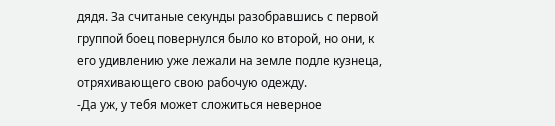дядя. За считаные секунды разобравшись с первой группой боец повернулся было ко второй, но они, к его удивлению уже лежали на земле подле кузнеца, отряхивающего свою рабочую одежду.
-Да уж, у тебя может сложиться неверное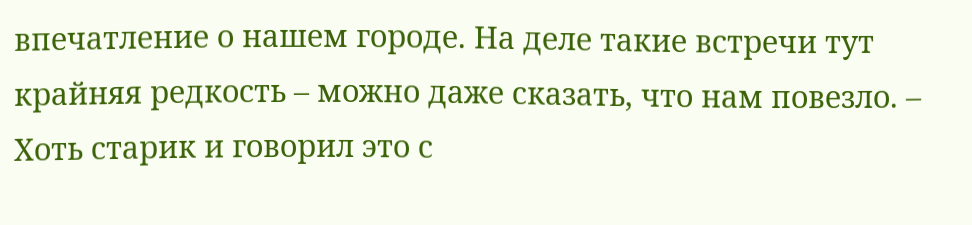впечатление о нашем городе. На деле такие встречи тут крайняя редкость – можно даже сказать, что нам повезло. – Хоть старик и говорил это с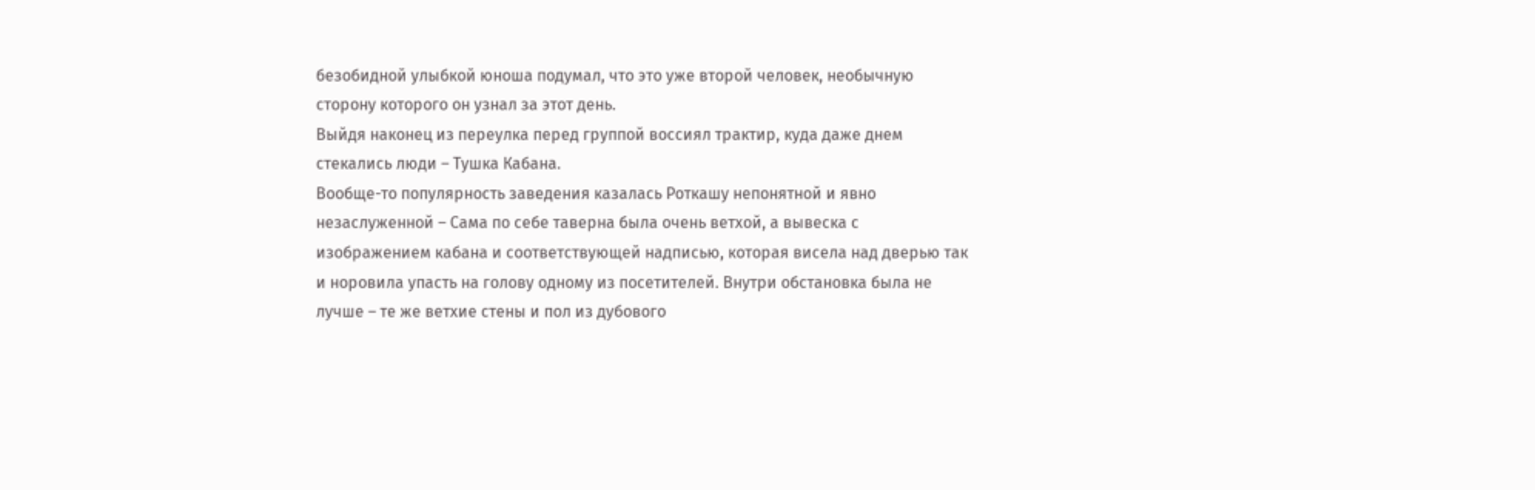безобидной улыбкой юноша подумал, что это уже второй человек, необычную сторону которого он узнал за этот день.
Выйдя наконец из переулка перед группой воссиял трактир, куда даже днем стекались люди – Тушка Кабана.
Вообще-то популярность заведения казалась Роткашу непонятной и явно незаслуженной – Сама по себе таверна была очень ветхой, а вывеска с изображением кабана и соответствующей надписью, которая висела над дверью так и норовила упасть на голову одному из посетителей. Внутри обстановка была не лучше – те же ветхие стены и пол из дубового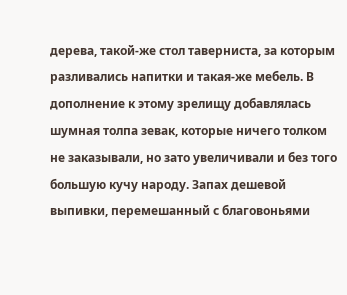дерева, такой-же стол таверниста, за которым разливались напитки и такая-же мебель. В дополнение к этому зрелищу добавлялась шумная толпа зевак, которые ничего толком не заказывали, но зато увеличивали и без того большую кучу народу. Запах дешевой выпивки, перемешанный с благовоньями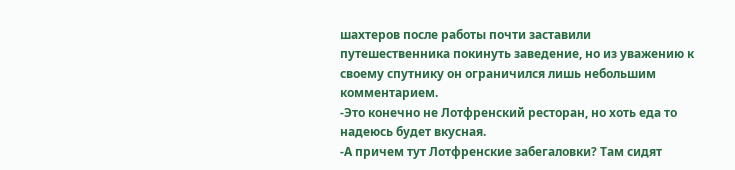шахтеров после работы почти заставили путешественника покинуть заведение, но из уважению к своему спутнику он ограничился лишь небольшим комментарием.
-Это конечно не Лотфренский ресторан, но хоть еда то надеюсь будет вкусная.
-А причем тут Лотфренские забегаловки? Там сидят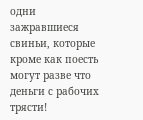одни зажравшиеся свиньи, которые кроме как поесть могут разве что деньги с рабочих трясти!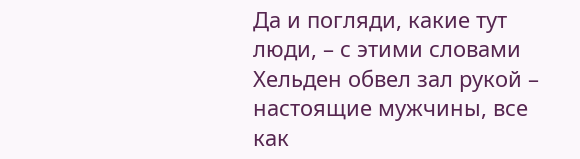Да и погляди, какие тут люди, – с этими словами Хельден обвел зал рукой – настоящие мужчины, все как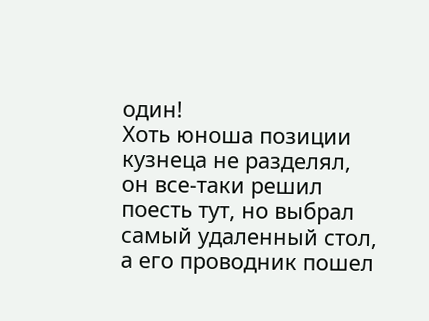один!
Хоть юноша позиции кузнеца не разделял, он все-таки решил поесть тут, но выбрал самый удаленный стол, а его проводник пошел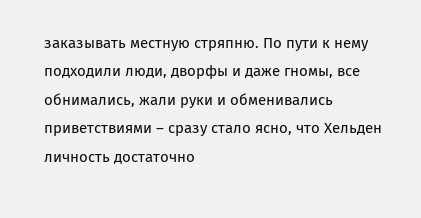заказывать местную стряпню. По пути к нему подходили люди, дворфы и даже гномы, все обнимались, жали руки и обменивались приветствиями – сразу стало ясно, что Хельден личность достаточно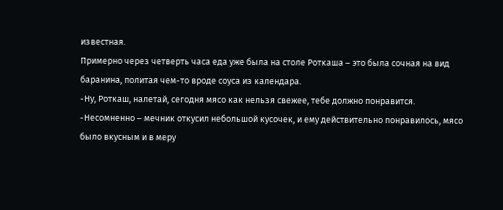известная.
Примерно через четверть часа еда уже была на столе Роткаша – это была сочная на вид баранина, политая чем-то вроде соуса из календара.
-Ну, Роткаш, налетай, сегодня мясо как нельзя свежее, тебе должно понравится.
-Несомненно – мечник откусил небольшой кусочек, и ему действительно понравилось, мясо было вкусным и в меру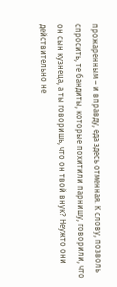прожаренным – и вправду, еда здесь отменная. К слову, позволь спросить, те бандиты, которые похитили парнишу, говорили, что он сын кузнеца, а ты говоришь, что он твой внук? Неужто они действительно не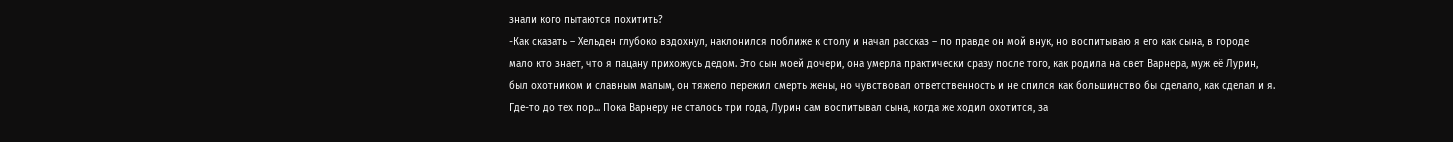знали кого пытаются похитить?
-Как сказать – Хельден глубоко вздохнул, наклонился поближе к столу и начал рассказ – по правде он мой внук, но воспитываю я его как сына, в городе мало кто знает, что я пацану прихожусь дедом. Это сын моей дочери, она умерла практически сразу после того, как родила на свет Варнера, муж её Лурин, был охотником и славным малым, он тяжело пережил смерть жены, но чувствовал ответственность и не спился как большинство бы сделало, как сделал и я. Где-то до тех пор... Пока Варнеру не сталось три года, Лурин сам воспитывал сына, когда же ходил охотится, за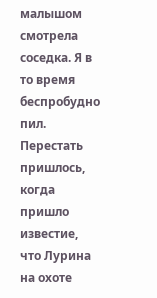малышом смотрела соседка. Я в то время беспробудно пил. Перестать пришлось, когда пришло известие, что Лурина на охоте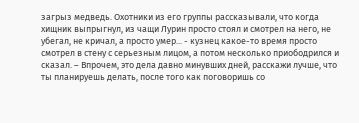загрыз медведь. Охотники из его группы рассказывали, что когда хищник выпрыгнул, из чащи Лурин просто стоял и смотрел на него, не убегал, не кричал, а просто умер... - кузнец какое-то время просто смотрел в стену с серьезным лицом, а потом несколько приободрился и сказал. – Впрочем, это дела давно минувших дней, расскажи лучше, что ты планируешь делать, после того как поговоришь со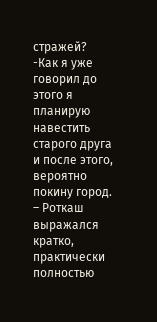стражей?
-Как я уже говорил до этого я планирую навестить старого друга и после этого, вероятно покину город. – Роткаш выражался кратко, практически полностью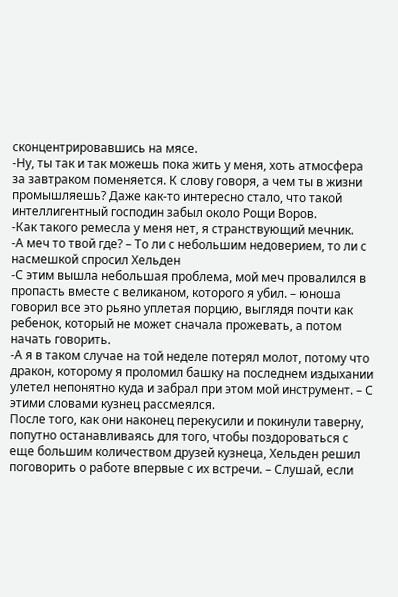сконцентрировавшись на мясе.
-Ну, ты так и так можешь пока жить у меня, хоть атмосфера за завтраком поменяется. К слову говоря, а чем ты в жизни промышляешь? Даже как-то интересно стало, что такой интеллигентный господин забыл около Рощи Воров.
-Как такого ремесла у меня нет, я странствующий мечник.
-А меч то твой где? – То ли с небольшим недоверием, то ли с насмешкой спросил Хельден
-С этим вышла небольшая проблема, мой меч провалился в пропасть вместе с великаном, которого я убил. – юноша говорил все это рьяно уплетая порцию, выглядя почти как ребенок, который не может сначала прожевать, а потом начать говорить.
-А я в таком случае на той неделе потерял молот, потому что дракон, которому я проломил башку на последнем издыхании улетел непонятно куда и забрал при этом мой инструмент. – С этими словами кузнец рассмеялся.
После того, как они наконец перекусили и покинули таверну, попутно останавливаясь для того, чтобы поздороваться с еще большим количеством друзей кузнеца, Хельден решил поговорить о работе впервые с их встречи. – Слушай, если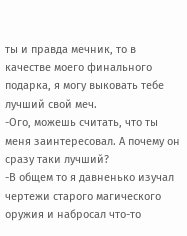ты и правда мечник, то в качестве моего финального подарка, я могу выковать тебе лучший свой меч.
-Ого, можешь считать, что ты меня заинтересовал. А почему он сразу таки лучший?
-В общем то я давненько изучал чертежи старого магического оружия и набросал что-то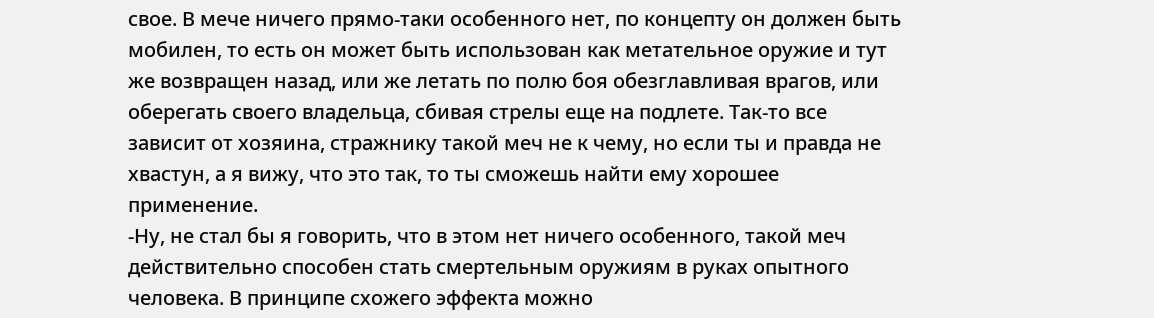свое. В мече ничего прямо-таки особенного нет, по концепту он должен быть мобилен, то есть он может быть использован как метательное оружие и тут же возвращен назад, или же летать по полю боя обезглавливая врагов, или оберегать своего владельца, сбивая стрелы еще на подлете. Так-то все зависит от хозяина, стражнику такой меч не к чему, но если ты и правда не хвастун, а я вижу, что это так, то ты сможешь найти ему хорошее применение.
-Ну, не стал бы я говорить, что в этом нет ничего особенного, такой меч действительно способен стать смертельным оружиям в руках опытного человека. В принципе схожего эффекта можно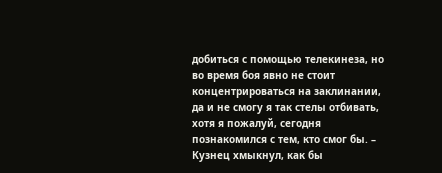добиться с помощью телекинеза, но во время боя явно не стоит концентрироваться на заклинании, да и не смогу я так стелы отбивать, хотя я пожалуй, сегодня познакомился с тем, кто смог бы. – Кузнец хмыкнул, как бы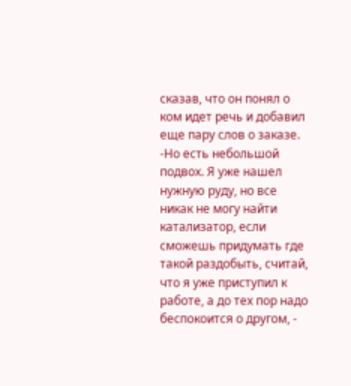сказав, что он понял о ком идет речь и добавил еще пару слов о заказе.
-Но есть небольшой подвох. Я уже нашел нужную руду, но все никак не могу найти катализатор, если сможешь придумать где такой раздобыть, считай, что я уже приступил к работе, а до тех пор надо беспокоится о другом, -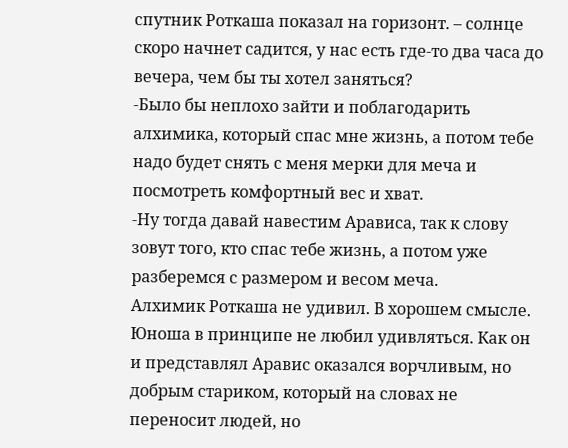спутник Роткаша показал на горизонт. – солнце скоро начнет садится, у нас есть где-то два часа до вечера, чем бы ты хотел заняться?
-Было бы неплохо зайти и поблагодарить алхимика, который спас мне жизнь, а потом тебе надо будет снять с меня мерки для меча и посмотреть комфортный вес и хват.
-Ну тогда давай навестим Арависа, так к слову зовут того, кто спас тебе жизнь, а потом уже разберемся с размером и весом меча.
Алхимик Роткаша не удивил. В хорошем смысле. Юноша в принципе не любил удивляться. Как он и представлял Аравис оказался ворчливым, но добрым стариком, который на словах не переносит людей, но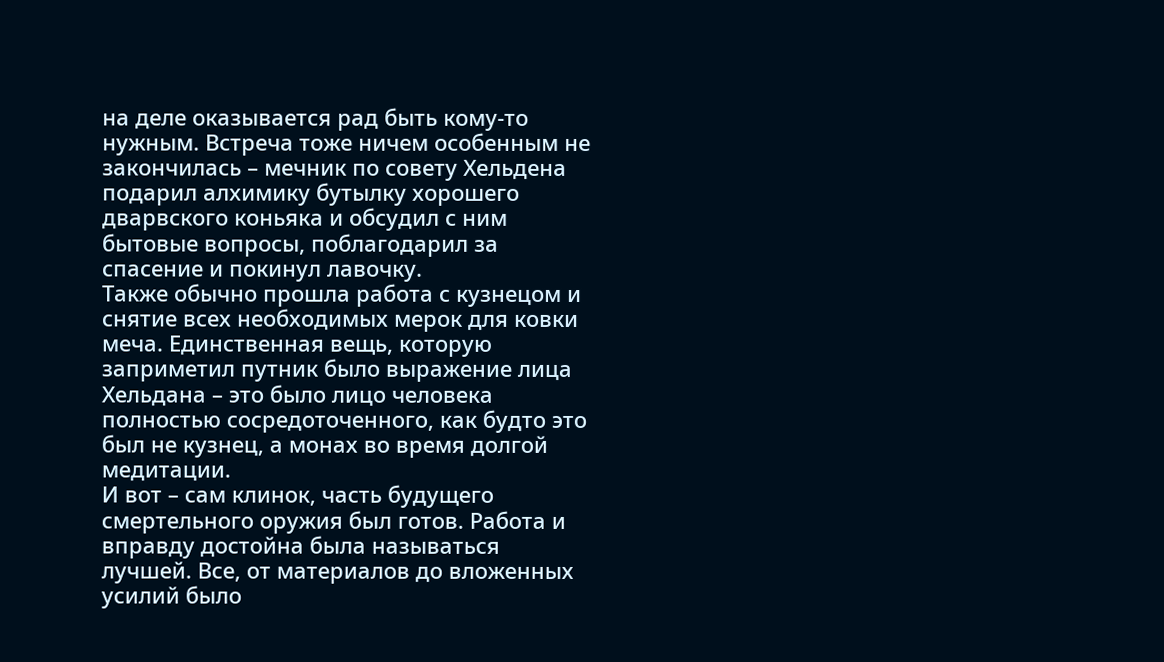на деле оказывается рад быть кому-то нужным. Встреча тоже ничем особенным не закончилась – мечник по совету Хельдена подарил алхимику бутылку хорошего дварвского коньяка и обсудил с ним бытовые вопросы, поблагодарил за спасение и покинул лавочку.
Также обычно прошла работа с кузнецом и снятие всех необходимых мерок для ковки меча. Единственная вещь, которую заприметил путник было выражение лица Хельдана – это было лицо человека полностью сосредоточенного, как будто это был не кузнец, а монах во время долгой медитации.
И вот – сам клинок, часть будущего смертельного оружия был готов. Работа и вправду достойна была называться лучшей. Все, от материалов до вложенных усилий было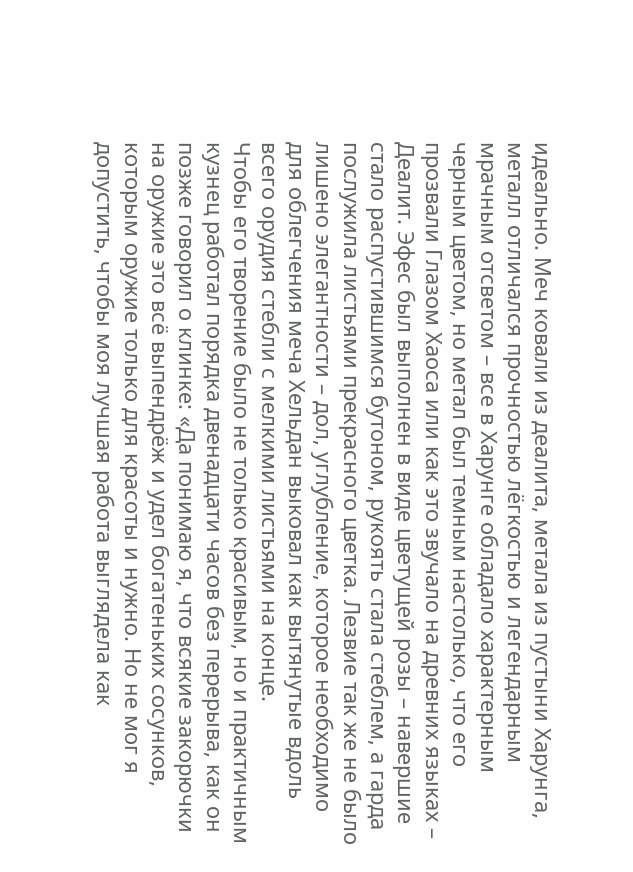идеально. Меч ковали из деалита, метала из пустыни Харунга, металл отличался прочностью лёгкостью и легендарным мрачным отсветом – все в Харунге обладало характерным черным цветом, но метал был темным настолько, что его прозвали Глазом Хаоса или как это звучало на древних языках – Деалит. Эфес был выполнен в виде цветущей розы – навершие стало распустившимся бутоном, рукоять стала стеблем, а гарда послужила листьями прекрасного цветка. Лезвие так же не было лишено элегантности – дол, углубление, которое необходимо для облегчения меча Хельдан выковал как вытянутые вдоль всего орудия стебли с мелкими листьями на конце.
Чтобы его творение было не только красивым, но и практичным кузнец работал порядка двенадцати часов без перерыва, как он позже говорил о клинке: «Да понимаю я, что всякие закорючки на оружие это всё выпендрёж и удел богатеньких сосунков, которым оружие только для красоты и нужно. Но не мог я допустить, чтобы моя лучшая работа выглядела как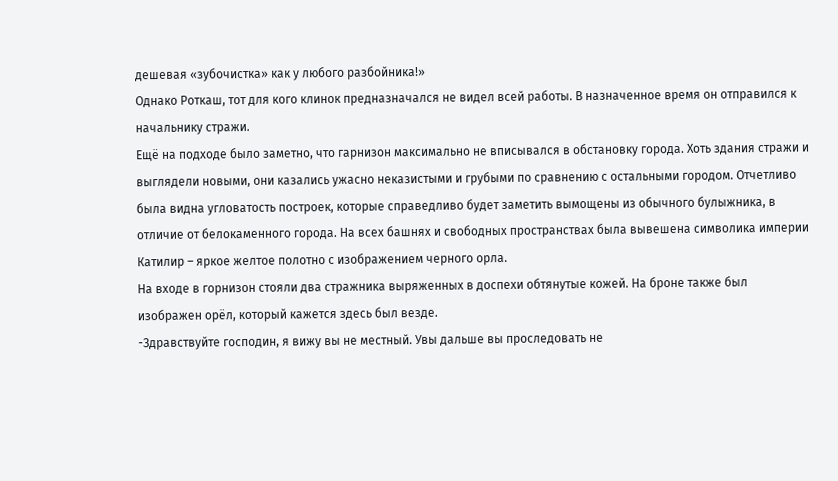дешевая «зубочистка» как у любого разбойника!»
Однако Роткаш, тот для кого клинок предназначался не видел всей работы. В назначенное время он отправился к начальнику стражи.
Ещё на подходе было заметно, что гарнизон максимально не вписывался в обстановку города. Хоть здания стражи и выглядели новыми, они казались ужасно неказистыми и грубыми по сравнению с остальными городом. Отчетливо была видна угловатость построек, которые справедливо будет заметить вымощены из обычного булыжника, в отличие от белокаменного города. На всех башнях и свободных пространствах была вывешена символика империи Катилир – яркое желтое полотно с изображением черного орла.
На входе в горнизон стояли два стражника выряженных в доспехи обтянутые кожей. На броне также был изображен орёл, который кажется здесь был везде.
-Здравствуйте господин, я вижу вы не местный. Увы дальше вы проследовать не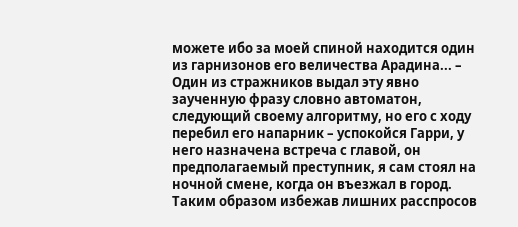можете ибо за моей спиной находится один из гарнизонов его величества Арадина... – Один из стражников выдал эту явно заученную фразу словно автоматон, следующий своему алгоритму, но его с ходу перебил его напарник – успокойся Гарри, у него назначена встреча с главой, он предполагаемый преступник, я сам стоял на ночной смене, когда он въезжал в город.
Таким образом избежав лишних расспросов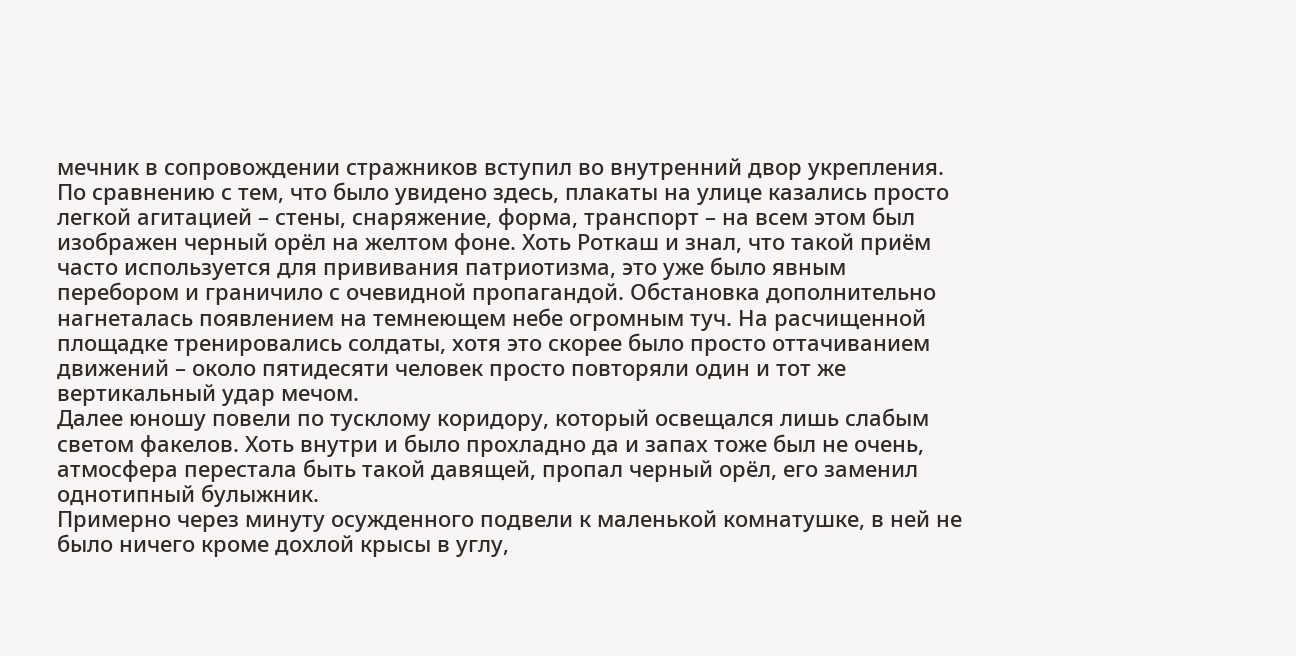мечник в сопровождении стражников вступил во внутренний двор укрепления. По сравнению с тем, что было увидено здесь, плакаты на улице казались просто легкой агитацией – стены, снаряжение, форма, транспорт – на всем этом был изображен черный орёл на желтом фоне. Хоть Роткаш и знал, что такой приём часто используется для прививания патриотизма, это уже было явным перебором и граничило с очевидной пропагандой. Обстановка дополнительно нагнеталась появлением на темнеющем небе огромным туч. На расчищенной площадке тренировались солдаты, хотя это скорее было просто оттачиванием движений – около пятидесяти человек просто повторяли один и тот же вертикальный удар мечом.
Далее юношу повели по тусклому коридору, который освещался лишь слабым светом факелов. Хоть внутри и было прохладно да и запах тоже был не очень, атмосфера перестала быть такой давящей, пропал черный орёл, его заменил однотипный булыжник.
Примерно через минуту осужденного подвели к маленькой комнатушке, в ней не было ничего кроме дохлой крысы в углу,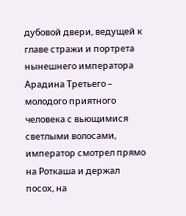дубовой двери, ведущей к главе стражи и портрета нынешнего императора Арадина Третьего – молодого приятного человека с вьющимися светлыми волосами, император смотрел прямо на Роткаша и держал посох, на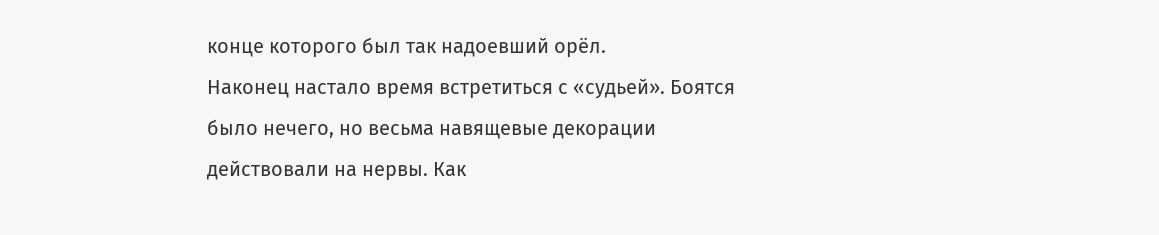конце которого был так надоевший орёл.
Наконец настало время встретиться с «судьей». Боятся было нечего, но весьма навящевые декорации действовали на нервы. Как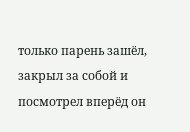только парень зашёл, закрыл за собой и посмотрел вперёд он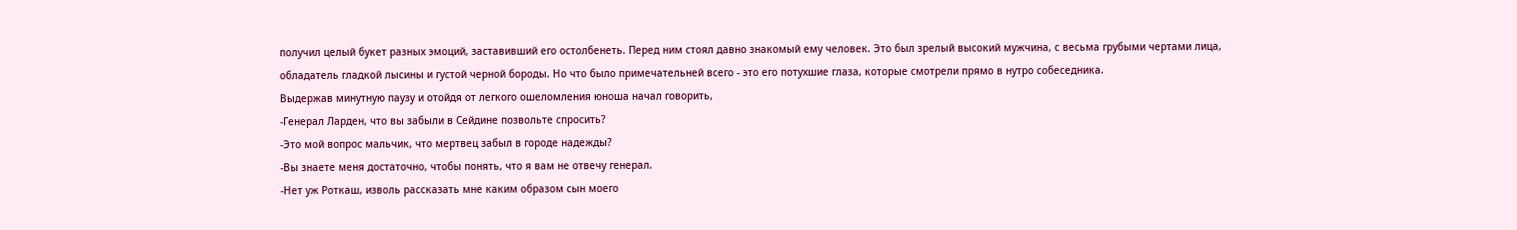получил целый букет разных эмоций, заставивший его остолбенеть. Перед ним стоял давно знакомый ему человек. Это был зрелый высокий мужчина, с весьма грубыми чертами лица, обладатель гладкой лысины и густой черной бороды. Но что было примечательней всего - это его потухшие глаза, которые смотрели прямо в нутро собеседника.
Выдержав минутную паузу и отойдя от легкого ошеломления юноша начал говорить,
-Генерал Ларден, что вы забыли в Сейдине позвольте спросить?
-Это мой вопрос мальчик, что мертвец забыл в городе надежды?
-Вы знаете меня достаточно, чтобы понять, что я вам не отвечу генерал.
-Нет уж Роткаш, изволь рассказать мне каким образом сын моего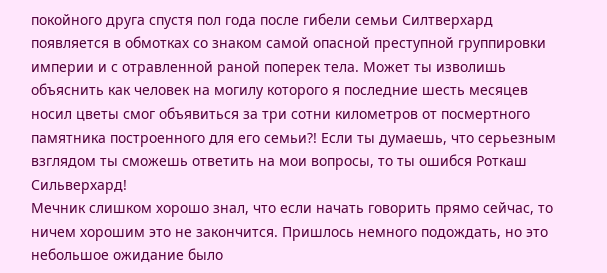покойного друга спустя пол года после гибели семьи Силтверхард появляется в обмотках со знаком самой опасной преступной группировки империи и с отравленной раной поперек тела. Может ты изволишь объяснить как человек на могилу которого я последние шесть месяцев носил цветы смог объявиться за три сотни километров от посмертного памятника построенного для его семьи?! Если ты думаешь, что серьезным взглядом ты сможешь ответить на мои вопросы, то ты ошибся Роткаш Сильверхард!
Мечник слишком хорошо знал, что если начать говорить прямо сейчас, то ничем хорошим это не закончится. Пришлось немного подождать, но это небольшое ожидание было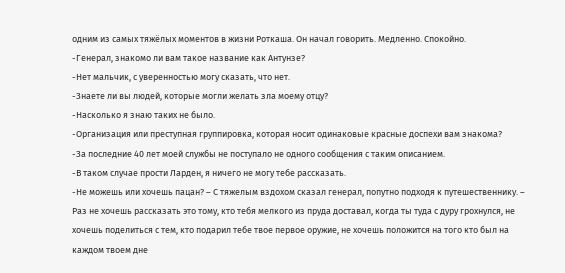одним из самых тяжёлых моментов в жизни Роткаша. Он начал говорить. Медленно. Спокойно.
-Генерал, знакомо ли вам такое название как Антунзе?
-Нет мальчик, с уверенностью могу сказать, что нет.
-Знаете ли вы людей, которые могли желать зла моему отцу?
-Насколько я знаю таких не было.
-Организация или преступная группировка, которая носит одинаковые красные доспехи вам знакома?
-За последние 40 лет моей службы не поступало не одного сообщения с таким описанием.
-В таком случае прости Ларден, я ничего не могу тебе рассказать.
-Не можешь или хочешь пацан? – С тяжелым вздохом сказал генерал, попутно подходя к путешественнику. – Раз не хочешь рассказать это тому, кто тебя мелкого из пруда доставал, когда ты туда с дуру грохнулся, не хочешь поделиться с тем, кто подарил тебе твое первое оружие, не хочешь положится на того кто был на каждом твоем дне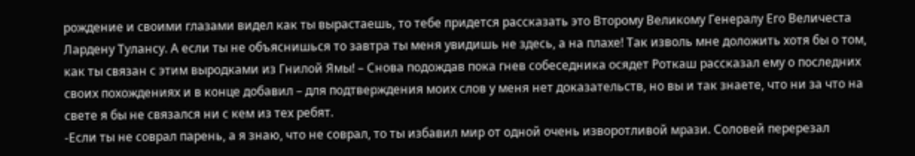рождение и своими глазами видел как ты вырастаешь, то тебе придется рассказать это Второму Великому Генералу Его Величеста Лардену Тулансу. А если ты не объяснишься то завтра ты меня увидишь не здесь, а на плахе! Так изволь мне доложить хотя бы о том, как ты связан с этим выродками из Гнилой Ямы! – Снова подождав пока гнев собеседника осядет Роткаш рассказал ему о последних своих похождениях и в конце добавил – для подтверждения моих слов у меня нет доказательств, но вы и так знаете, что ни за что на свете я бы не связался ни с кем из тех ребят.
-Если ты не соврал парень, а я знаю, что не соврал, то ты избавил мир от одной очень изворотливой мрази. Соловей перерезал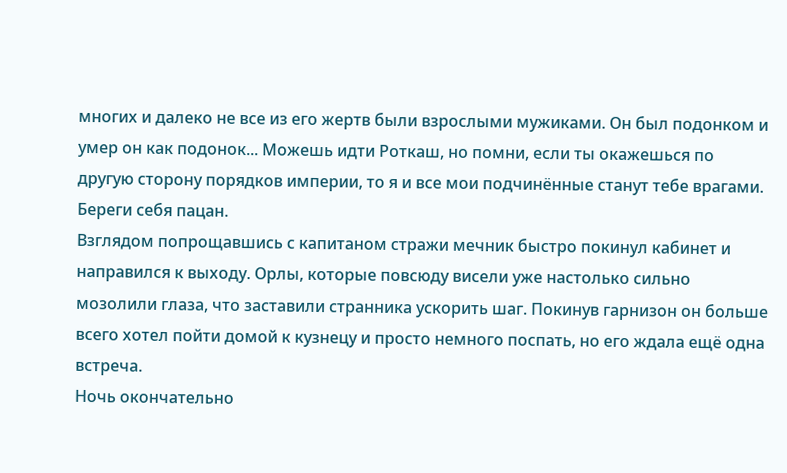многих и далеко не все из его жертв были взрослыми мужиками. Он был подонком и умер он как подонок... Можешь идти Роткаш, но помни, если ты окажешься по другую сторону порядков империи, то я и все мои подчинённые станут тебе врагами. Береги себя пацан.
Взглядом попрощавшись с капитаном стражи мечник быстро покинул кабинет и направился к выходу. Орлы, которые повсюду висели уже настолько сильно мозолили глаза, что заставили странника ускорить шаг. Покинув гарнизон он больше всего хотел пойти домой к кузнецу и просто немного поспать, но его ждала ещё одна встреча.
Ночь окончательно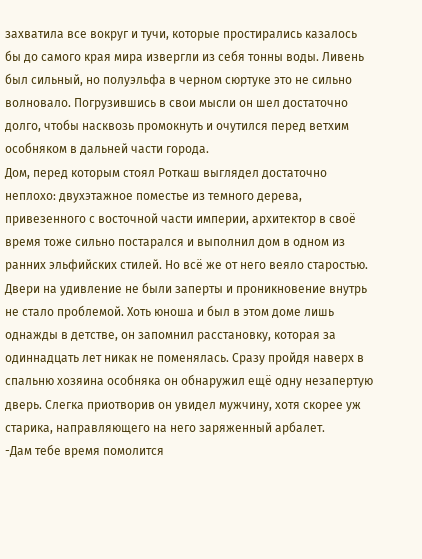захватила все вокруг и тучи, которые простирались казалось бы до самого края мира извергли из себя тонны воды. Ливень был сильный, но полуэльфа в черном сюртуке это не сильно волновало. Погрузившись в свои мысли он шел достаточно долго, чтобы насквозь промокнуть и очутился перед ветхим особняком в дальней части города.
Дом, перед которым стоял Роткаш выглядел достаточно неплохо: двухэтажное поместье из темного дерева, привезенного с восточной части империи, архитектор в своё время тоже сильно постарался и выполнил дом в одном из ранних эльфийских стилей. Но всё же от него веяло старостью.
Двери на удивление не были заперты и проникновение внутрь не стало проблемой. Хоть юноша и был в этом доме лишь однажды в детстве, он запомнил расстановку, которая за одиннадцать лет никак не поменялась. Сразу пройдя наверх в спальню хозяина особняка он обнаружил ещё одну незапертую дверь. Слегка приотворив он увидел мужчину, хотя скорее уж старика, направляющего на него заряженный арбалет.
-Дам тебе время помолится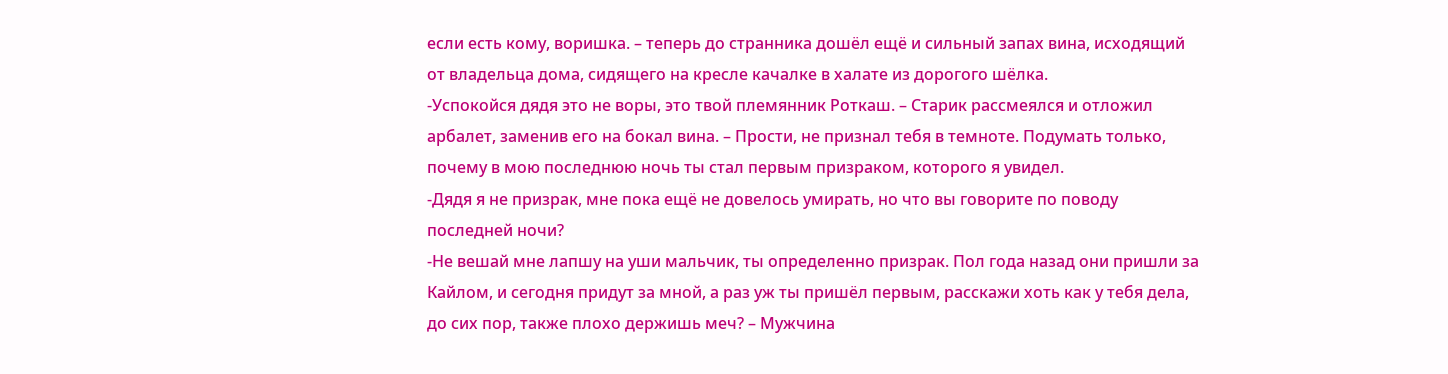если есть кому, воришка. – теперь до странника дошёл ещё и сильный запах вина, исходящий от владельца дома, сидящего на кресле качалке в халате из дорогого шёлка.
-Успокойся дядя это не воры, это твой племянник Роткаш. – Старик рассмеялся и отложил арбалет, заменив его на бокал вина. – Прости, не признал тебя в темноте. Подумать только, почему в мою последнюю ночь ты стал первым призраком, которого я увидел.
-Дядя я не призрак, мне пока ещё не довелось умирать, но что вы говорите по поводу последней ночи?
-Не вешай мне лапшу на уши мальчик, ты определенно призрак. Пол года назад они пришли за Кайлом, и сегодня придут за мной, а раз уж ты пришёл первым, расскажи хоть как у тебя дела, до сих пор, также плохо держишь меч? – Мужчина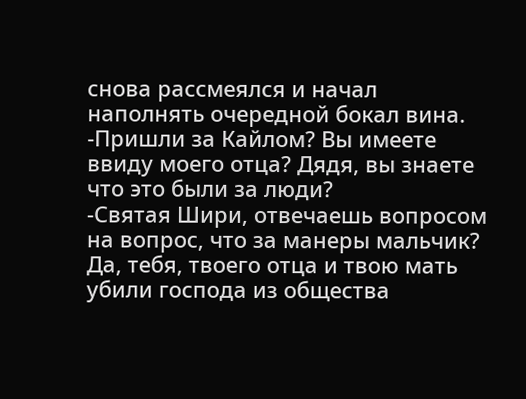снова рассмеялся и начал наполнять очередной бокал вина.
-Пришли за Кайлом? Вы имеете ввиду моего отца? Дядя, вы знаете что это были за люди?
-Святая Шири, отвечаешь вопросом на вопрос, что за манеры мальчик? Да, тебя, твоего отца и твою мать убили господа из общества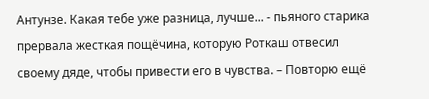Антунзе. Какая тебе уже разница, лучше... - пьяного старика прервала жесткая пощёчина, которую Роткаш отвесил своему дяде, чтобы привести его в чувства. – Повторю ещё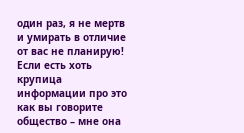один раз, я не мертв и умирать в отличие от вас не планирую! Если есть хоть крупица информации про это как вы говорите общество – мне она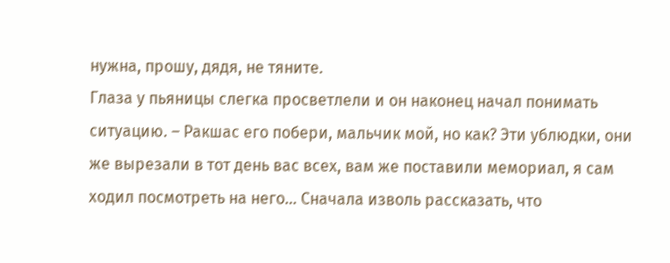нужна, прошу, дядя, не тяните.
Глаза у пьяницы слегка просветлели и он наконец начал понимать ситуацию. – Ракшас его побери, мальчик мой, но как? Эти ублюдки, они же вырезали в тот день вас всех, вам же поставили мемориал, я сам ходил посмотреть на него... Сначала изволь рассказать, что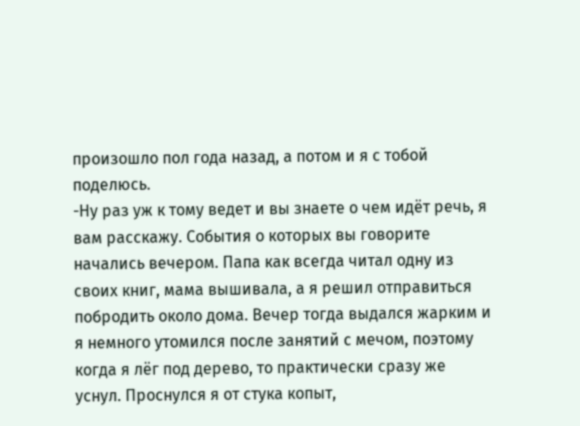произошло пол года назад, а потом и я с тобой поделюсь.
-Ну раз уж к тому ведет и вы знаете о чем идёт речь, я вам расскажу. События о которых вы говорите начались вечером. Папа как всегда читал одну из своих книг, мама вышивала, а я решил отправиться побродить около дома. Вечер тогда выдался жарким и я немного утомился после занятий с мечом, поэтому когда я лёг под дерево, то практически сразу же уснул. Проснулся я от стука копыт,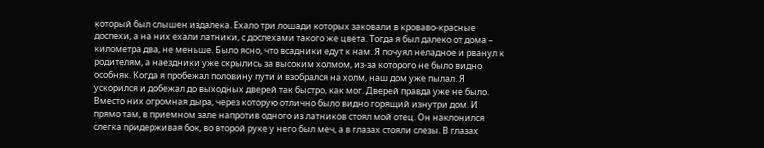который был слышен издалека. Ехало три лошади которых заковали в кроваво-красные доспехи, а на них ехали латники, с доспехами такого же цвета. Тогда я был далеко от дома – километра два, не меньше. Было ясно, что всадники едут к нам. Я почуял неладное и рванул к родителям, а наездники уже скрылись за высоким холмом, из-за которого не было видно особняк. Когда я пробежал половину пути и взобрался на холм, наш дом уже пылал. Я ускорился и добежал до выходных дверей так быстро, как мог. Дверей правда уже не было. Вместо них огромная дыра, через которую отлично было видно горящий изнутри дом. И прямо там, в приемном зале напротив одного из латников стоял мой отец. Он наклонился слегка придерживая бок, во второй руке у него был меч, а в глазах стояли слезы. В глазах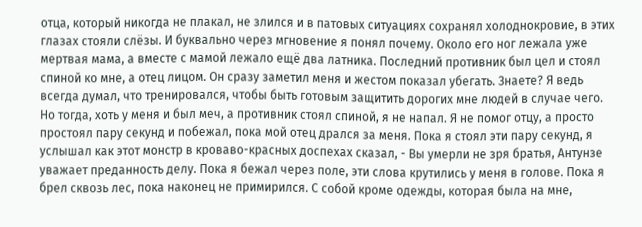отца, который никогда не плакал, не злился и в патовых ситуациях сохранял холоднокровие, в этих глазах стояли слёзы. И буквально через мгновение я понял почему. Около его ног лежала уже мертвая мама, а вместе с мамой лежало ещё два латника. Последний противник был цел и стоял спиной ко мне, а отец лицом. Он сразу заметил меня и жестом показал убегать. Знаете? Я ведь всегда думал, что тренировался, чтобы быть готовым защитить дорогих мне людей в случае чего. Но тогда, хоть у меня и был меч, а противник стоял спиной, я не напал. Я не помог отцу, а просто простоял пару секунд и побежал, пока мой отец дрался за меня. Пока я стоял эти пару секунд, я услышал как этот монстр в кроваво-красных доспехах сказал, - Вы умерли не зря братья, Антунзе уважает преданность делу. Пока я бежал через поле, эти слова крутились у меня в голове. Пока я брел сквозь лес, пока наконец не примирился. С собой кроме одежды, которая была на мне,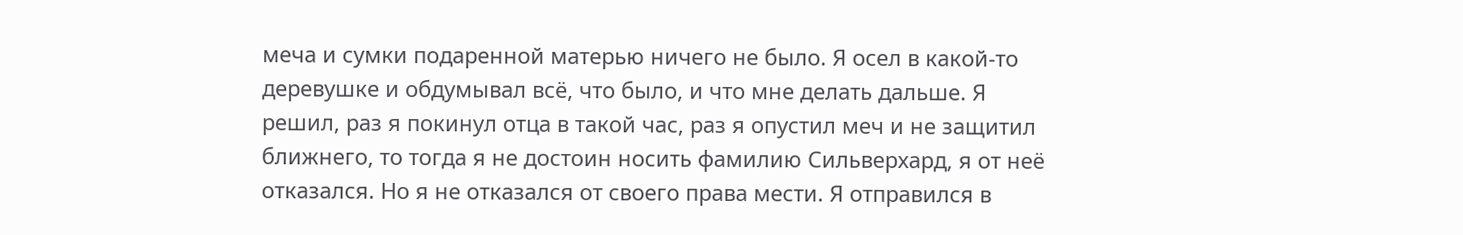меча и сумки подаренной матерью ничего не было. Я осел в какой-то деревушке и обдумывал всё, что было, и что мне делать дальше. Я решил, раз я покинул отца в такой час, раз я опустил меч и не защитил ближнего, то тогда я не достоин носить фамилию Сильверхард, я от неё отказался. Но я не отказался от своего права мести. Я отправился в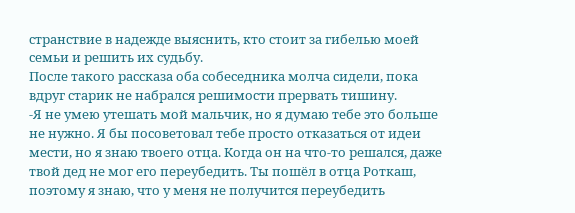странствие в надежде выяснить, кто стоит за гибелью моей семьи и решить их судьбу.
После такого рассказа оба собеседника молча сидели, пока вдруг старик не набрался решимости прервать тишину.
-Я не умею утешать мой мальчик, но я думаю тебе это больше не нужно. Я бы посоветовал тебе просто отказаться от идеи мести, но я знаю твоего отца. Когда он на что-то решался, даже твой дед не мог его переубедить. Ты пошёл в отца Роткаш, поэтому я знаю, что у меня не получится переубедить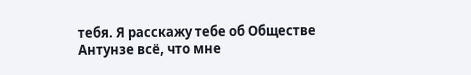тебя. Я расскажу тебе об Обществе Антунзе всё, что мне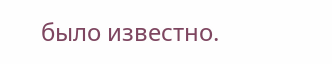было известно.